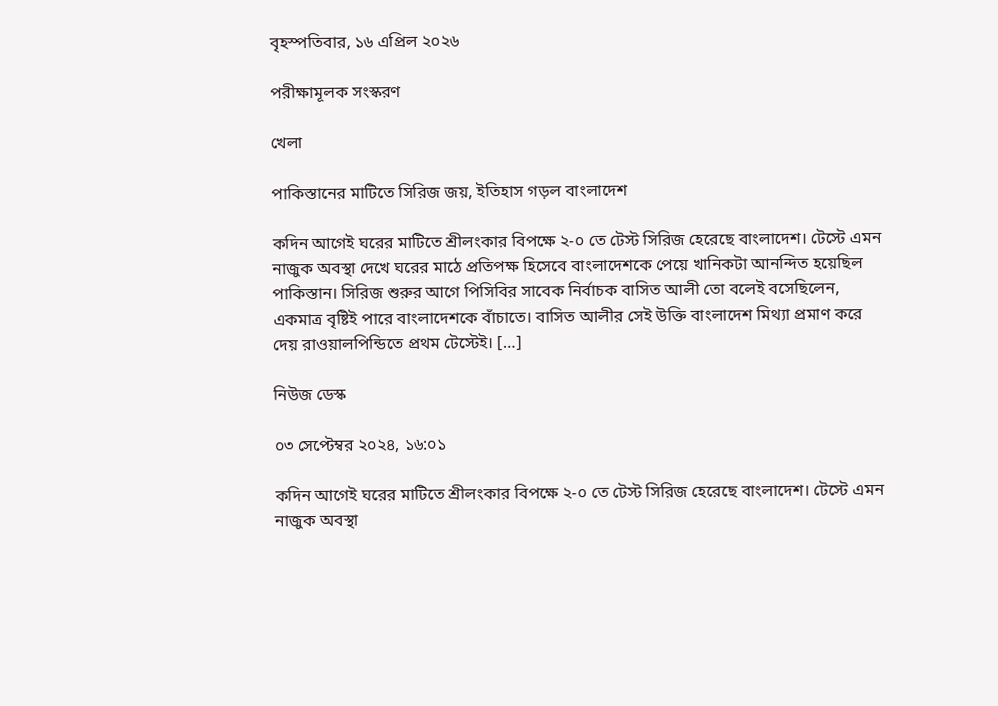বৃহস্পতিবার, ১৬ এপ্রিল ২০২৬

পরীক্ষামূলক সংস্করণ

খেলা

পাকিস্তানের মাটিতে সিরিজ জয়, ইতিহাস গড়ল বাংলাদেশ

কদিন আগেই ঘরের মাটিতে শ্রীলংকার বিপক্ষে ২-০ তে টেস্ট সিরিজ হেরেছে বাংলাদেশ। টেস্টে এমন নাজুক অবস্থা দেখে ঘরের মাঠে প্রতিপক্ষ হিসেবে বাংলাদেশকে পেয়ে খানিকটা আনন্দিত হয়েছিল পাকিস্তান। সিরিজ শুরুর আগে পিসিবির সাবেক নির্বাচক বাসিত আলী তো বলেই বসেছিলেন, একমাত্র বৃষ্টিই পারে বাংলাদেশকে বাঁচাতে। বাসিত আলীর সেই উক্তি বাংলাদেশ মিথ্যা প্রমাণ করে দেয় রাওয়ালপিন্ডিতে প্রথম টেস্টেই। […]

নিউজ ডেস্ক

০৩ সেপ্টেম্বর ২০২৪, ১৬:০১

কদিন আগেই ঘরের মাটিতে শ্রীলংকার বিপক্ষে ২-০ তে টেস্ট সিরিজ হেরেছে বাংলাদেশ। টেস্টে এমন নাজুক অবস্থা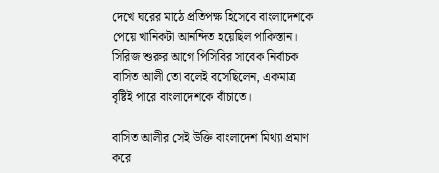দেখে ঘরের মাঠে প্রতিপক্ষ হিসেবে বাংলাদেশকে পেয়ে খানিকটা আনন্দিত হয়েছিল পাকিস্তান। সিরিজ শুরুর আগে পিসিবির সাবেক নির্বাচক বাসিত আলী তো বলেই বসেছিলেন, একমাত্র বৃষ্টিই পারে বাংলাদেশকে বাঁচাতে।

বাসিত আলীর সেই উক্তি বাংলাদেশ মিথ্যা প্রমাণ করে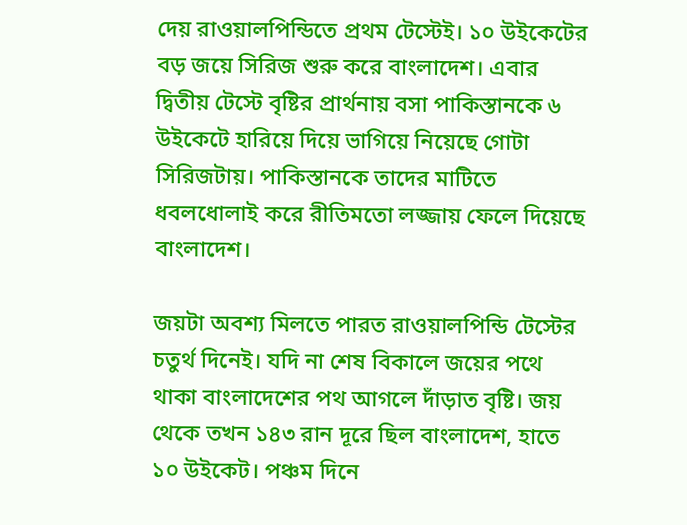দেয় রাওয়ালপিন্ডিতে প্রথম টেস্টেই। ১০ উইকেটের বড় জয়ে সিরিজ শুরু করে বাংলাদেশ। এবার দ্বিতীয় টেস্টে বৃষ্টির প্রার্থনায় বসা পাকিস্তানকে ৬ উইকেটে হারিয়ে দিয়ে ভাগিয়ে নিয়েছে গোটা সিরিজটায়। পাকিস্তানকে তাদের মাটিতে ধবলধোলাই করে রীতিমতো লজ্জায় ফেলে দিয়েছে বাংলাদেশ।

জয়টা অবশ্য মিলতে পারত রাওয়ালপিন্ডি টেস্টের চতুর্থ দিনেই। যদি না শেষ বিকালে জয়ের পথে থাকা বাংলাদেশের পথ আগলে দাঁড়াত বৃষ্টি। জয় থেকে তখন ১৪৩ রান দূরে ছিল বাংলাদেশ, হাতে ১০ উইকেট। পঞ্চম দিনে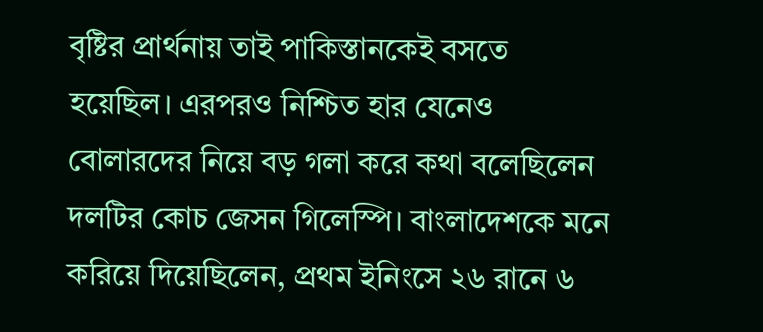বৃষ্টির প্রার্থনায় তাই পাকিস্তানকেই বসতে হয়েছিল। এরপরও নিশ্চিত হার যেনেও বোলারদের নিয়ে বড় গলা করে কথা বলেছিলেন দলটির কোচ জেসন গিলেস্পি। বাংলাদেশকে মনে করিয়ে দিয়েছিলেন, প্রথম ইনিংসে ২৬ রানে ৬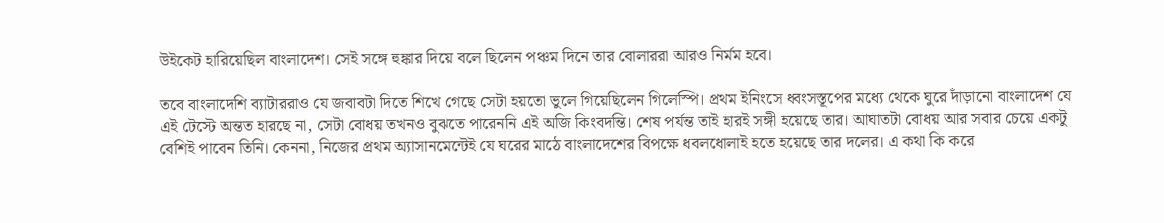উইকেট হারিয়েছিল বাংলাদেশ। সেই সঙ্গে হুঙ্কার দিয়ে বলে ছিলেন পঞ্চম দিনে তার বোলাররা আরও নির্মম হবে।

তবে বাংলাদেশি ব্যাটাররাও যে জবাবটা দিতে শিখে গেছে সেটা হয়তো ভুলে গিয়েছিলেন গিলেস্পি। প্রথম ইনিংসে ধ্বংসস্তূপের মধ্যে থেকে ঘুরে দাঁড়ানো বাংলাদেশ যে এই টেস্টে অন্তত হারছে না, সেটা বোধয় তখনও বুঝতে পারেননি এই অজি কিংবদন্তি। শেষ পর্যন্ত তাই হারই সঙ্গী হয়েছে তার। আঘাতটা বোধয় আর সবার চেয়ে একটু বেশিই পাবেন তিনি। কেননা, নিজের প্রথম অ্যাসানমেন্টেই যে ঘরের মাঠে বাংলাদেশের বিপক্ষে ধবলধোলাই হতে হয়েছে তার দলের। এ কথা কি করে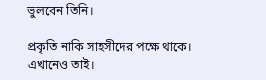ভুলবেন তিনি।

প্রকৃতি নাকি সাহসীদের পক্ষে থাকে। এখানেও তাই।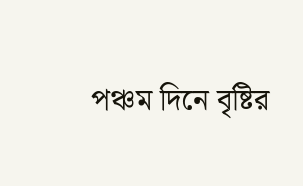পঞ্চম দিনে বৃষ্টির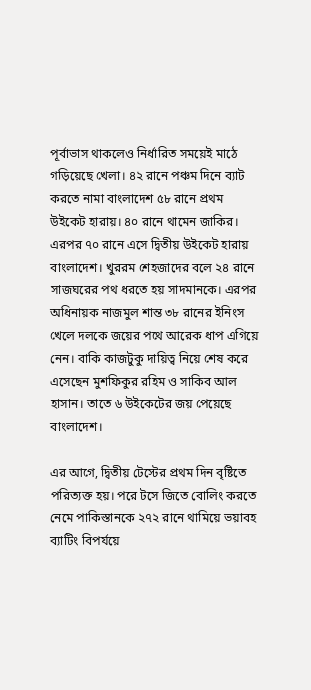পূর্বাভাস থাকলেও নির্ধারিত সময়েই মাঠে গড়িয়েছে খেলা। ৪২ রানে পঞ্চম দিনে ব্যাট করতে নামা বাংলাদেশ ৫৮ রানে প্রথম উইকেট হারায়। ৪০ রানে থামেন জাকির। এরপর ৭০ রানে এসে দ্বিতীয় উইকেট হারায় বাংলাদেশ। খুররম শেহজাদের বলে ২৪ রানে সাজঘরের পথ ধরতে হয় সাদমানকে। এরপর অধিনায়ক নাজমুল শান্ত ৩৮ রানের ইনিংস খেলে দলকে জয়ের পথে আরেক ধাপ এগিয়ে নেন। বাকি কাজটুকু দায়িত্ব নিয়ে শেষ করে এসেছেন মুশফিকুর রহিম ও সাকিব আল হাসান। তাতে ৬ উইকেটের জয় পেয়েছে বাংলাদেশ।

এর আগে, দ্বিতীয় টেস্টের প্রথম দিন বৃষ্টিতে পরিত্যক্ত হয়। পরে টসে জিতে বোলিং করতে নেমে পাকিস্তানকে ২৭২ রানে থামিয়ে ভয়াবহ ব্যাটিং বিপর্যয়ে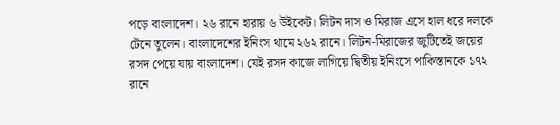পড়ে বাংলাদেশ। ২৬ রানে হারায় ৬ উইকেট। লিটন দাস ও মিরাজ এসে হাল ধরে দলকে টেনে তুলেন। বাংলাদেশের ইনিংস থামে ২৬২ রানে। লিটন-মিরাজের জুটিতেই জয়ের রসদ পেয়ে যায় বাংলাদেশ। যেই রসদ কাজে লাগিয়ে দ্বিতীয় ইনিংসে পাকিস্তানকে ১৭২ রানে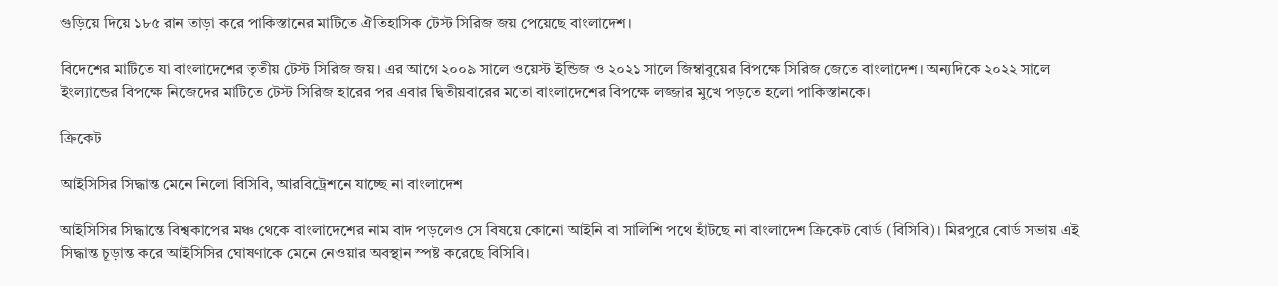গুড়িয়ে দিয়ে ১৮৫ রান তাড়া করে পাকিস্তানের মাটিতে ঐতিহাসিক টেস্ট সিরিজ জয় পেয়েছে বাংলাদেশ।

বিদেশের মাটিতে যা বাংলাদেশের তৃতীয় টেস্ট সিরিজ জয়। এর আগে ২০০৯ সালে ওয়েস্ট ইন্ডিজ ও ২০২১ সালে জিম্বাবুয়ের বিপক্ষে সিরিজ জেতে বাংলাদেশ। অন্যদিকে ২০২২ সালে ইংল্যান্ডের বিপক্ষে নিজেদের মাটিতে টেস্ট সিরিজ হারের পর এবার দ্বিতীয়বারের মতো বাংলাদেশের বিপক্ষে লজ্জার মুখে পড়তে হলো পাকিস্তানকে।

ক্রিকেট

আইসিসির সিদ্ধান্ত মেনে নিলো বিসিবি, আরবিট্রেশনে যাচ্ছে না বাংলাদেশ

আইসিসির সিদ্ধান্তে বিশ্বকাপের মঞ্চ থেকে বাংলাদেশের নাম বাদ পড়লেও সে বিষয়ে কোনো আইনি বা সালিশি পথে হাঁটছে না বাংলাদেশ ক্রিকেট বোর্ড (বিসিবি)। মিরপুরে বোর্ড সভায় এই সিদ্ধান্ত চূড়ান্ত করে আইসিসির ঘোষণাকে মেনে নেওয়ার অবস্থান স্পষ্ট করেছে বিসিবি।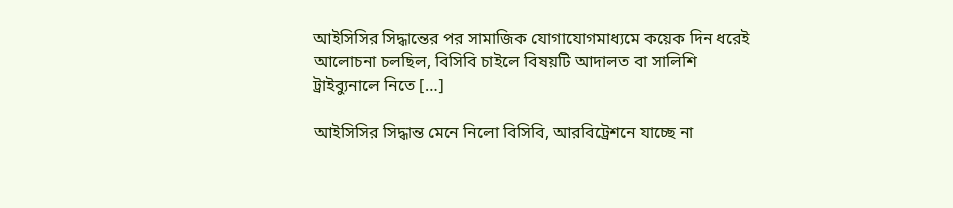আইসিসির সিদ্ধান্তের পর সামাজিক যোগাযোগমাধ্যমে কয়েক দিন ধরেই আলোচনা চলছিল, বিসিবি চাইলে বিষয়টি আদালত বা সালিশি ট্রাইব্যুনালে নিতে […]

আইসিসির সিদ্ধান্ত মেনে নিলো বিসিবি, আরবিট্রেশনে যাচ্ছে না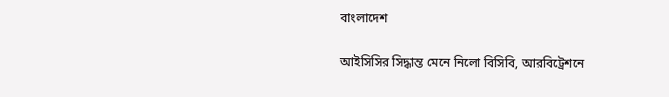বাংলাদেশ

আইসিসির সিদ্ধান্ত মেনে নিলো বিসিবি, আরবিট্রেশনে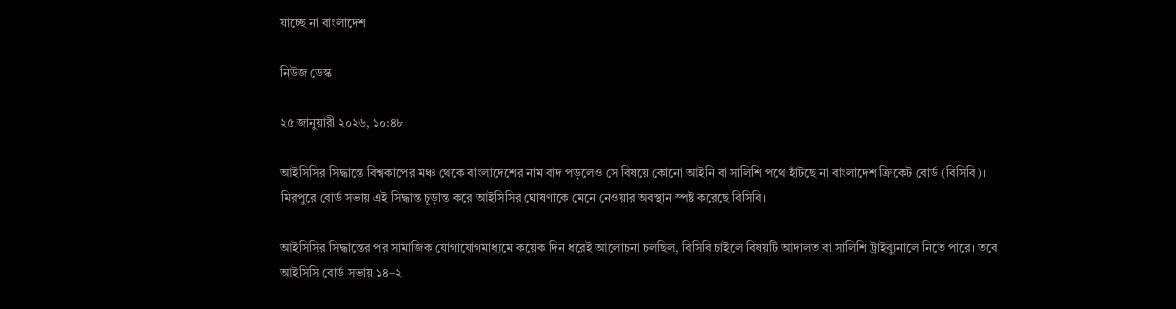যাচ্ছে না বাংলাদেশ

নিউজ ডেস্ক

২৫ জানুয়ারী ২০২৬, ১০:৪৮

আইসিসির সিদ্ধান্তে বিশ্বকাপের মঞ্চ থেকে বাংলাদেশের নাম বাদ পড়লেও সে বিষয়ে কোনো আইনি বা সালিশি পথে হাঁটছে না বাংলাদেশ ক্রিকেট বোর্ড (বিসিবি)। মিরপুরে বোর্ড সভায় এই সিদ্ধান্ত চূড়ান্ত করে আইসিসির ঘোষণাকে মেনে নেওয়ার অবস্থান স্পষ্ট করেছে বিসিবি।

আইসিসির সিদ্ধান্তের পর সামাজিক যোগাযোগমাধ্যমে কয়েক দিন ধরেই আলোচনা চলছিল, বিসিবি চাইলে বিষয়টি আদালত বা সালিশি ট্রাইব্যুনালে নিতে পারে। তবে আইসিসি বোর্ড সভায় ১৪–২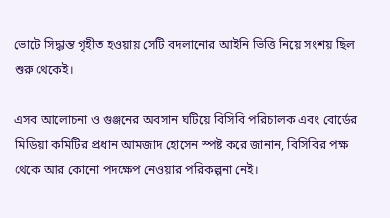ভোটে সিদ্ধান্ত গৃহীত হওয়ায় সেটি বদলানোর আইনি ভিত্তি নিয়ে সংশয় ছিল শুরু থেকেই।

এসব আলোচনা ও গুঞ্জনের অবসান ঘটিয়ে বিসিবি পরিচালক এবং বোর্ডের মিডিয়া কমিটির প্রধান আমজাদ হোসেন স্পষ্ট করে জানান, বিসিবির পক্ষ থেকে আর কোনো পদক্ষেপ নেওয়ার পরিকল্পনা নেই।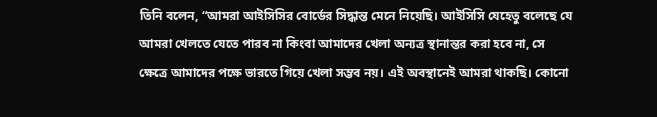তিনি বলেন, “আমরা আইসিসির বোর্ডের সিদ্ধান্ত মেনে নিয়েছি। আইসিসি যেহেতু বলেছে যে আমরা খেলতে যেতে পারব না কিংবা আমাদের খেলা অন্যত্র স্থানান্তর করা হবে না, সে ক্ষেত্রে আমাদের পক্ষে ভারতে গিয়ে খেলা সম্ভব নয়। এই অবস্থানেই আমরা থাকছি। কোনো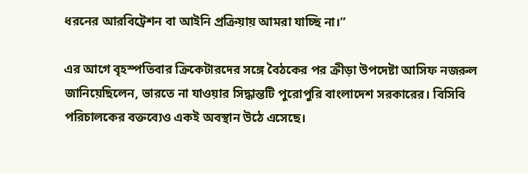ধরনের আরবিট্রেশন বা আইনি প্রক্রিয়ায় আমরা যাচ্ছি না।”

এর আগে বৃহস্পতিবার ক্রিকেটারদের সঙ্গে বৈঠকের পর ক্রীড়া উপদেষ্টা আসিফ নজরুল জানিয়েছিলেন, ভারতে না যাওয়ার সিদ্ধান্তটি পুরোপুরি বাংলাদেশ সরকারের। বিসিবি পরিচালকের বক্তব্যেও একই অবস্থান উঠে এসেছে।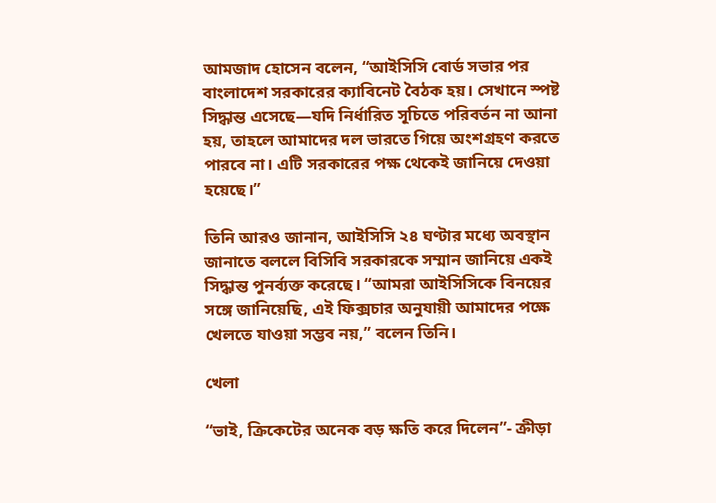আমজাদ হোসেন বলেন, “আইসিসি বোর্ড সভার পর বাংলাদেশ সরকারের ক্যাবিনেট বৈঠক হয়। সেখানে স্পষ্ট সিদ্ধান্ত এসেছে—যদি নির্ধারিত সূচিতে পরিবর্তন না আনা হয়, তাহলে আমাদের দল ভারতে গিয়ে অংশগ্রহণ করতে পারবে না। এটি সরকারের পক্ষ থেকেই জানিয়ে দেওয়া হয়েছে।”

তিনি আরও জানান, আইসিসি ২৪ ঘণ্টার মধ্যে অবস্থান জানাতে বললে বিসিবি সরকারকে সম্মান জানিয়ে একই সিদ্ধান্ত পুনর্ব্যক্ত করেছে। “আমরা আইসিসিকে বিনয়ের সঙ্গে জানিয়েছি, এই ফিক্সচার অনুযায়ী আমাদের পক্ষে খেলতে যাওয়া সম্ভব নয়,” বলেন তিনি।

খেলা

“ভাই, ক্রিকেটের অনেক বড় ক্ষতি করে দিলেন”- ক্রীড়া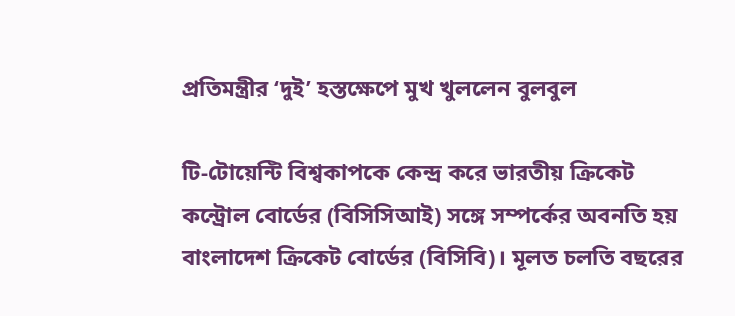প্রতিমন্ত্রীর ‘দুই’ হস্তক্ষেপে মুখ খুললেন বুলবুল

টি-টোয়েন্টি বিশ্বকাপকে কেন্দ্র করে ভারতীয় ক্রিকেট কন্ট্রোল বোর্ডের (বিসিসিআই) সঙ্গে সম্পর্কের অবনতি হয় বাংলাদেশ ক্রিকেট বোর্ডের (বিসিবি)। মূলত চলতি বছরের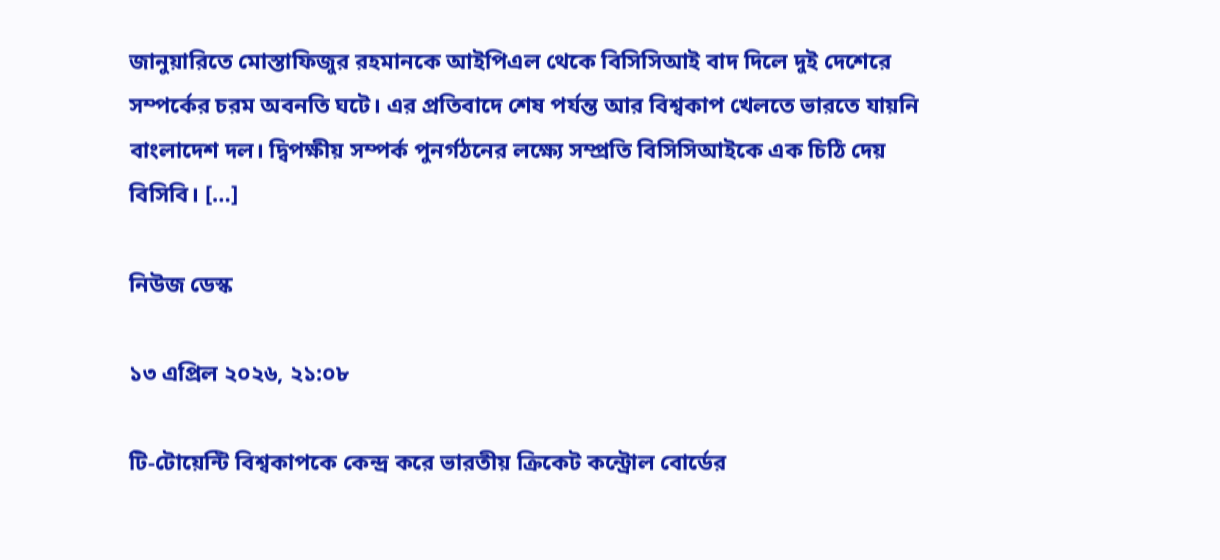জানুয়ারিতে মোস্তাফিজুর রহমানকে আইপিএল থেকে বিসিসিআই বাদ দিলে দুই দেশেরে সম্পর্কের চরম অবনতি ঘটে। এর প্রতিবাদে শেষ পর্যন্ত আর বিশ্বকাপ খেলতে ভারতে যায়নি বাংলাদেশ দল। দ্বিপক্ষীয় সম্পর্ক পুনর্গঠনের লক্ষ্যে সম্প্রতি বিসিসিআইকে এক চিঠি দেয় বিসিবি। […]

নিউজ ডেস্ক

১৩ এপ্রিল ২০২৬, ২১:০৮

টি-টোয়েন্টি বিশ্বকাপকে কেন্দ্র করে ভারতীয় ক্রিকেট কন্ট্রোল বোর্ডের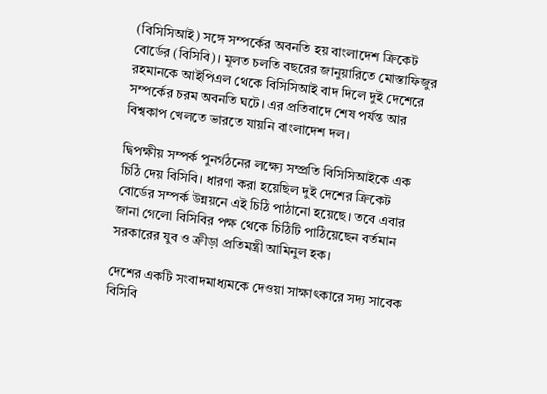(বিসিসিআই) সঙ্গে সম্পর্কের অবনতি হয় বাংলাদেশ ক্রিকেট বোর্ডের (বিসিবি)। মূলত চলতি বছরের জানুয়ারিতে মোস্তাফিজুর রহমানকে আইপিএল থেকে বিসিসিআই বাদ দিলে দুই দেশেরে সম্পর্কের চরম অবনতি ঘটে। এর প্রতিবাদে শেষ পর্যন্ত আর বিশ্বকাপ খেলতে ভারতে যায়নি বাংলাদেশ দল।

দ্বিপক্ষীয় সম্পর্ক পুনর্গঠনের লক্ষ্যে সম্প্রতি বিসিসিআইকে এক চিঠি দেয় বিসিবি। ধারণা করা হয়েছিল দুই দেশের ক্রিকেট বোর্ডের সম্পর্ক উন্নয়নে এই চিঠি পাঠানো হয়েছে। তবে এবার জানা গেলো বিসিবির পক্ষ থেকে চিঠিটি পাঠিয়েছেন বর্তমান সরকারের যুব ও ক্রীড়া প্রতিমন্ত্রী আমিনুল হক।

দেশের একটি সংবাদমাধ্যমকে দেওয়া সাক্ষাৎকারে সদ্য সাবেক বিসিবি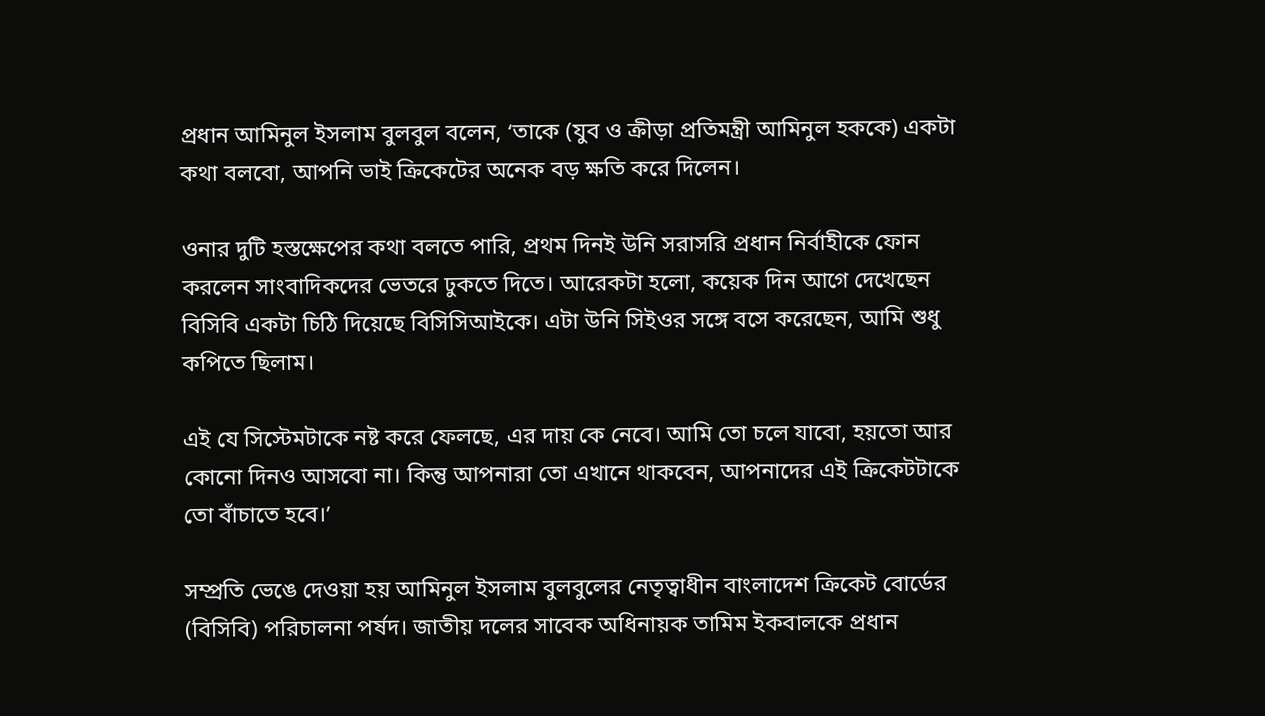প্রধান আমিনুল ইসলাম বুলবুল বলেন, ‘তাকে (যুব ও ক্রীড়া প্রতিমন্ত্রী আমিনুল হককে) একটা কথা বলবো, আপনি ভাই ক্রিকেটের অনেক বড় ক্ষতি করে দিলেন।

ওনার দুটি হস্তক্ষেপের কথা বলতে পারি, প্রথম দিনই উনি সরাসরি প্রধান নির্বাহীকে ফোন করলেন সাংবাদিকদের ভেতরে ঢুকতে দিতে। আরেকটা হলো, কয়েক দিন আগে দেখেছেন বিসিবি একটা চিঠি দিয়েছে বিসিসিআইকে। এটা উনি সিইওর সঙ্গে বসে করেছেন, আমি শুধু কপিতে ছিলাম।

এই যে সিস্টেমটাকে নষ্ট করে ফেলছে, এর দায় কে নেবে। আমি তো চলে যাবো, হয়তো আর কোনো দিনও আসবো না। কিন্তু আপনারা তো এখানে থাকবেন, আপনাদের এই ক্রিকেটটাকে তো বাঁচাতে হবে।’

সম্প্রতি ভেঙে দেওয়া হয় আমিনুল ইসলাম বুলবুলের নেতৃত্বাধীন বাংলাদেশ ক্রিকেট বোর্ডের (বিসিবি) পরিচালনা পর্ষদ। জাতীয় দলের সাবেক অধিনায়ক তামিম ইকবালকে প্রধান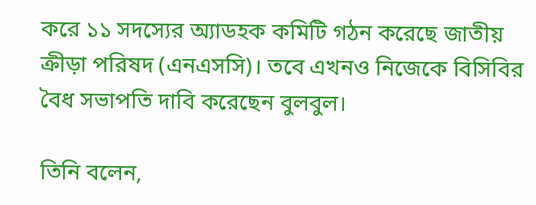করে ১১ সদস্যের অ্যাডহক কমিটি গঠন করেছে জাতীয় ক্রীড়া পরিষদ (এনএসসি)। তবে এখনও নিজেকে বিসিবির বৈধ সভাপতি দাবি করেছেন বুলবুল।

তিনি বলেন,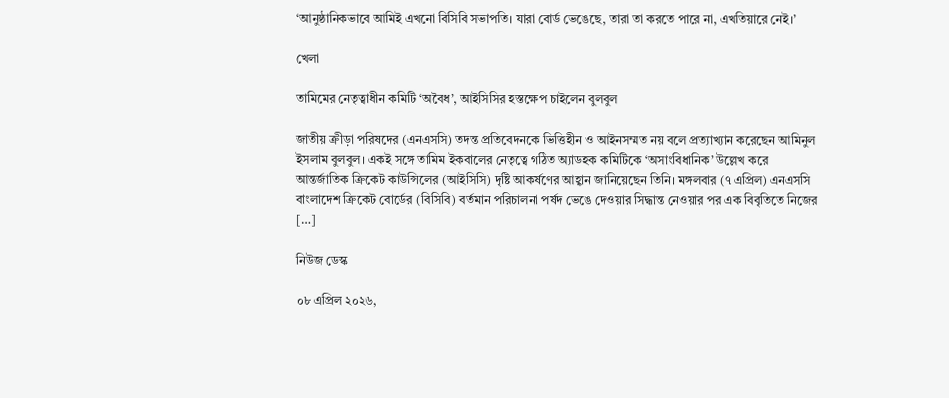‘আনুষ্ঠানিকভাবে আমিই এখনো বিসিবি সভাপতি। যারা বোর্ড ভেঙেছে, তারা তা করতে পারে না, এখতিয়ারে নেই।’

খেলা

তামিমের নেতৃত্বাধীন কমিটি ‘অবৈধ’, আইসিসির হস্তক্ষেপ চাইলেন বুলবুল

জাতীয় ক্রীড়া পরিষদের (এনএসসি) তদন্ত প্রতিবেদনকে ভিত্তিহীন ও আইনসম্মত নয় বলে প্রত্যাখ্যান করেছেন আমিনুল ইসলাম বুলবুল। একই সঙ্গে তামিম ইকবালের নেতৃত্বে গঠিত অ্যাডহক কমিটিকে ‘অসাংবিধানিক’ উল্লেখ করে আন্তর্জাতিক ক্রিকেট কাউন্সিলের (আইসিসি) দৃষ্টি আকর্ষণের আহ্বান জানিয়েছেন তিনি। মঙ্গলবার (৭ এপ্রিল) এনএসসি বাংলাদেশ ক্রিকেট বোর্ডের (বিসিবি) বর্তমান পরিচালনা পর্ষদ ভেঙে দেওয়ার সিদ্ধান্ত নেওয়ার পর এক বিবৃতিতে নিজের […]

নিউজ ডেস্ক

০৮ এপ্রিল ২০২৬,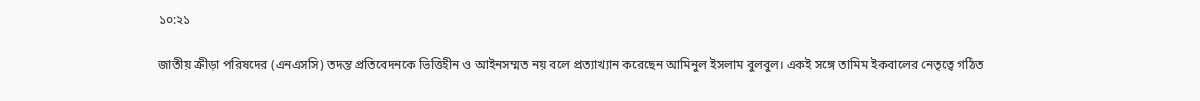১০:২১

জাতীয় ক্রীড়া পরিষদের (এনএসসি) তদন্ত প্রতিবেদনকে ভিত্তিহীন ও আইনসম্মত নয় বলে প্রত্যাখ্যান করেছেন আমিনুল ইসলাম বুলবুল। একই সঙ্গে তামিম ইকবালের নেতৃত্বে গঠিত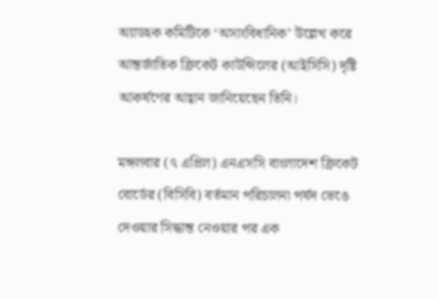অ্যাডহক কমিটিকে ‘অসাংবিধানিক’ উল্লেখ করে আন্তর্জাতিক ক্রিকেট কাউন্সিলের (আইসিসি) দৃষ্টি আকর্ষণের আহ্বান জানিয়েছেন তিনি।

মঙ্গলবার (৭ এপ্রিল) এনএসসি বাংলাদেশ ক্রিকেট বোর্ডের (বিসিবি) বর্তমান পরিচালনা পর্ষদ ভেঙে দেওয়ার সিদ্ধান্ত নেওয়ার পর এক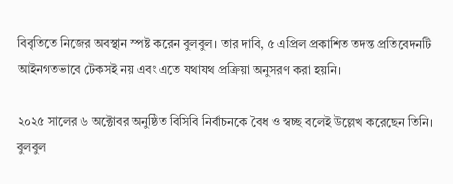বিবৃতিতে নিজের অবস্থান স্পষ্ট করেন বুলবুল। তার দাবি, ৫ এপ্রিল প্রকাশিত তদন্ত প্রতিবেদনটি আইনগতভাবে টেকসই নয় এবং এতে যথাযথ প্রক্রিয়া অনুসরণ করা হয়নি।

২০২৫ সালের ৬ অক্টোবর অনুষ্ঠিত বিসিবি নির্বাচনকে বৈধ ও স্বচ্ছ বলেই উল্লেখ করেছেন তিনি। বুলবুল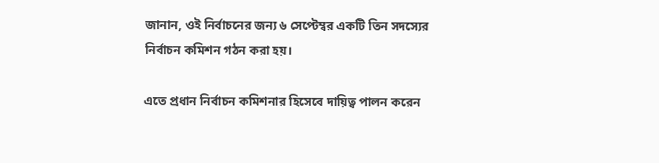জানান, ওই নির্বাচনের জন্য ৬ সেপ্টেম্বর একটি তিন সদস্যের নির্বাচন কমিশন গঠন করা হয়।

এতে প্রধান নির্বাচন কমিশনার হিসেবে দায়িত্ব পালন করেন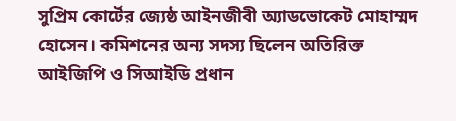সুপ্রিম কোর্টের জ্যেষ্ঠ আইনজীবী অ্যাডভোকেট মোহাম্মদ হোসেন। কমিশনের অন্য সদস্য ছিলেন অতিরিক্ত আইজিপি ও সিআইডি প্রধান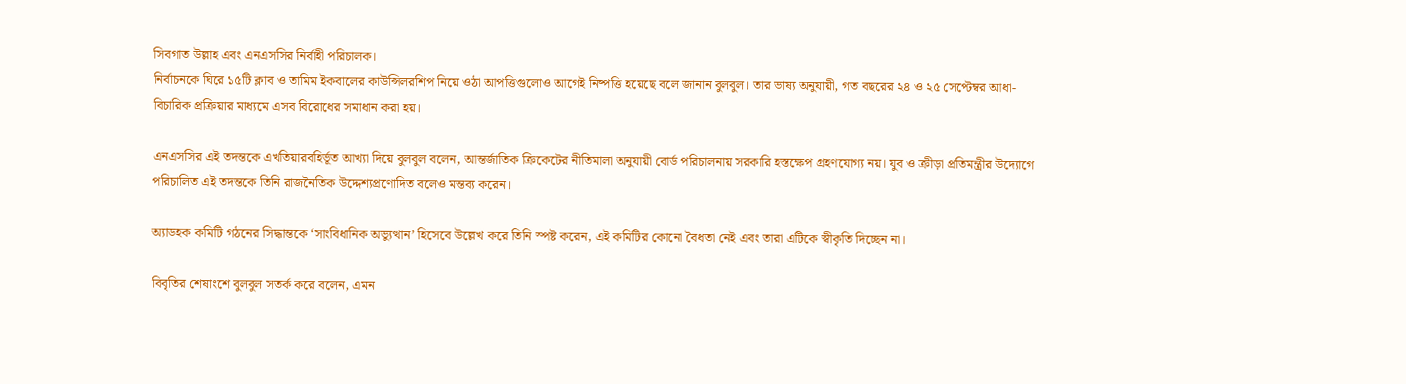সিবগাত উল্লাহ এবং এনএসসির নির্বাহী পরিচালক।
নির্বাচনকে ঘিরে ১৫টি ক্লাব ও তামিম ইকবালের কাউন্সিলরশিপ নিয়ে ওঠা আপত্তিগুলোও আগেই নিষ্পত্তি হয়েছে বলে জানান বুলবুল। তার ভাষ্য অনুযায়ী, গত বছরের ২৪ ও ২৫ সেপ্টেম্বর আধা-বিচারিক প্রক্রিয়ার মাধ্যমে এসব বিরোধের সমাধান করা হয়।

এনএসসির এই তদন্তকে এখতিয়ারবহির্ভূত আখ্যা দিয়ে বুলবুল বলেন, আন্তর্জাতিক ক্রিকেটের নীতিমালা অনুযায়ী বোর্ড পরিচালনায় সরকারি হস্তক্ষেপ গ্রহণযোগ্য নয়। যুব ও ক্রীড়া প্রতিমন্ত্রীর উদ্যোগে পরিচালিত এই তদন্তকে তিনি রাজনৈতিক উদ্দেশ্যপ্রণোদিত বলেও মন্তব্য করেন।

অ্যাডহক কমিটি গঠনের সিদ্ধান্তকে ‘সাংবিধানিক অভ্যুত্থান’ হিসেবে উল্লেখ করে তিনি স্পষ্ট করেন, এই কমিটির কোনো বৈধতা নেই এবং তারা এটিকে স্বীকৃতি দিচ্ছেন না।

বিবৃতির শেষাংশে বুলবুল সতর্ক করে বলেন, এমন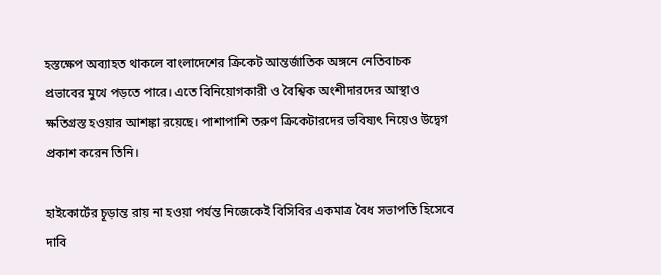হস্তক্ষেপ অব্যাহত থাকলে বাংলাদেশের ক্রিকেট আন্তর্জাতিক অঙ্গনে নেতিবাচক প্রভাবের মুখে পড়তে পারে। এতে বিনিয়োগকারী ও বৈশ্বিক অংশীদারদের আস্থাও ক্ষতিগ্রস্ত হওয়ার আশঙ্কা রয়েছে। পাশাপাশি তরুণ ক্রিকেটারদের ভবিষ্যৎ নিয়েও উদ্বেগ প্রকাশ করেন তিনি।

হাইকোর্টের চূড়ান্ত রায় না হওয়া পর্যন্ত নিজেকেই বিসিবির একমাত্র বৈধ সভাপতি হিসেবে দাবি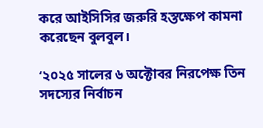করে আইসিসির জরুরি হস্তক্ষেপ কামনা করেছেন বুলবুল।

‘২০২৫ সালের ৬ অক্টোবর নিরপেক্ষ তিন সদস্যের নির্বাচন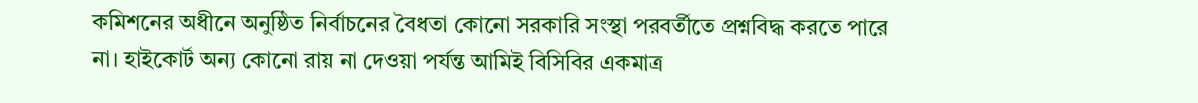কমিশনের অধীনে অনুষ্ঠিত নির্বাচনের বৈধতা কোনো সরকারি সংস্থা পরবর্তীতে প্রশ্নবিদ্ধ করতে পারে না। হাইকোর্ট অন্য কোনো রায় না দেওয়া পর্যন্ত আমিই বিসিবির একমাত্র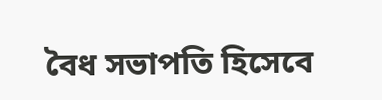বৈধ সভাপতি হিসেবে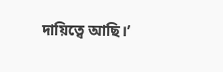দায়িত্বে আছি।’